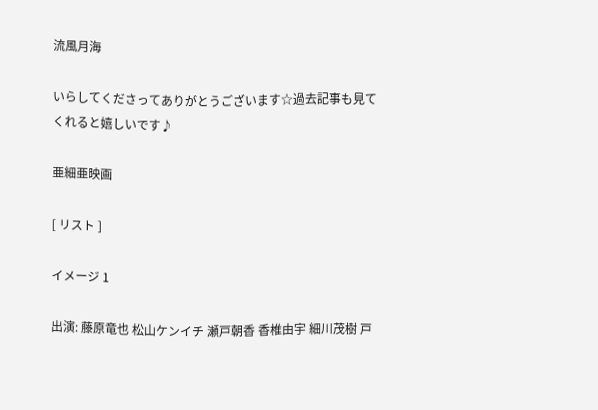流風月海

いらしてくださってありがとうございます☆過去記事も見てくれると嬉しいです♪

亜細亜映画

[ リスト ]

イメージ 1

出演: 藤原竜也 松山ケンイチ 瀬戸朝香 香椎由宇 細川茂樹 戸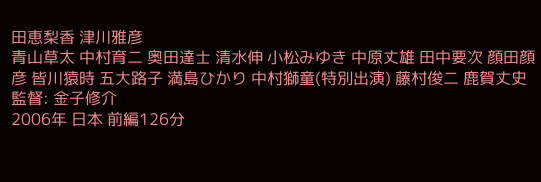田恵梨香 津川雅彦
青山草太 中村育二 奥田達士 清水伸 小松みゆき 中原丈雄 田中要次 顔田顔彦 皆川猿時 五大路子 満島ひかり 中村獅童(特別出演) 藤村俊二 鹿賀丈史
監督: 金子修介
2006年 日本 前編126分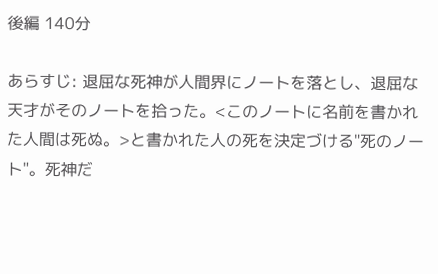後編 140分

あらすじ: 退屈な死神が人間界にノートを落とし、退屈な天才がそのノートを拾った。<このノートに名前を書かれた人間は死ぬ。>と書かれた人の死を決定づける"死のノート"。死神だ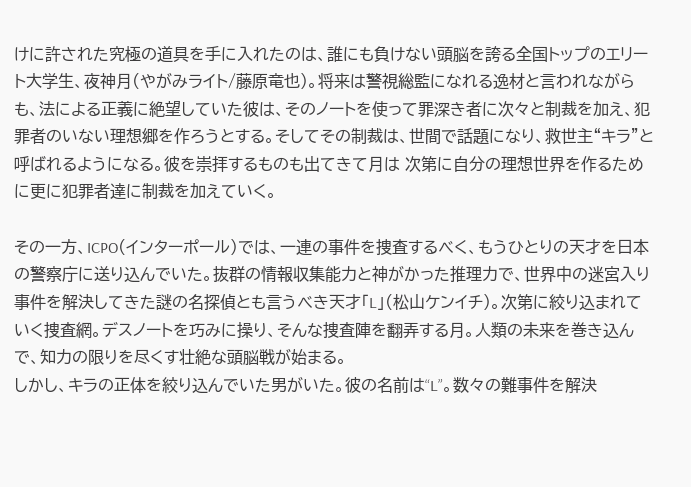けに許された究極の道具を手に入れたのは、誰にも負けない頭脳を誇る全国トップのエリート大学生、夜神月(やがみライト/藤原竜也)。将来は警視総監になれる逸材と言われながらも、法による正義に絶望していた彼は、そのノートを使って罪深き者に次々と制裁を加え、犯罪者のいない理想郷を作ろうとする。そしてその制裁は、世間で話題になり、救世主“キラ”と呼ばれるようになる。彼を崇拝するものも出てきて月は 次第に自分の理想世界を作るために更に犯罪者達に制裁を加えていく。

その一方、ICPO(インターポール)では、一連の事件を捜査するべく、もうひとりの天才を日本の警察庁に送り込んでいた。抜群の情報収集能力と神がかった推理力で、世界中の迷宮入り事件を解決してきた謎の名探偵とも言うべき天才「L」(松山ケンイチ)。次第に絞り込まれていく捜査網。デスノートを巧みに操り、そんな捜査陣を翻弄する月。人類の未来を巻き込んで、知力の限りを尽くす壮絶な頭脳戦が始まる。
しかし、キラの正体を絞り込んでいた男がいた。彼の名前は“L”。数々の難事件を解決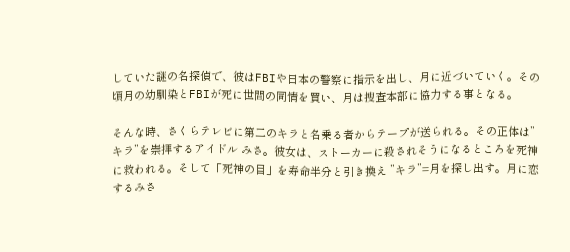していた謎の名探偵で、彼はFBIや日本の警察に指示を出し、月に近づいていく。その頃月の幼馴染とFBIが死に世間の同情を買い、月は捜査本部に協力する事となる。

そんな時、さくらテレビに第二のキラと名乗る者からテープが送られる。その正体は”キラ”を崇拝するアイドル みさ。彼女は、ストーカーに殺されそうになるところを死神に救われる。そして「死神の目」を寿命半分と引き換え ”キラ”=月を探し出す。月に恋するみさ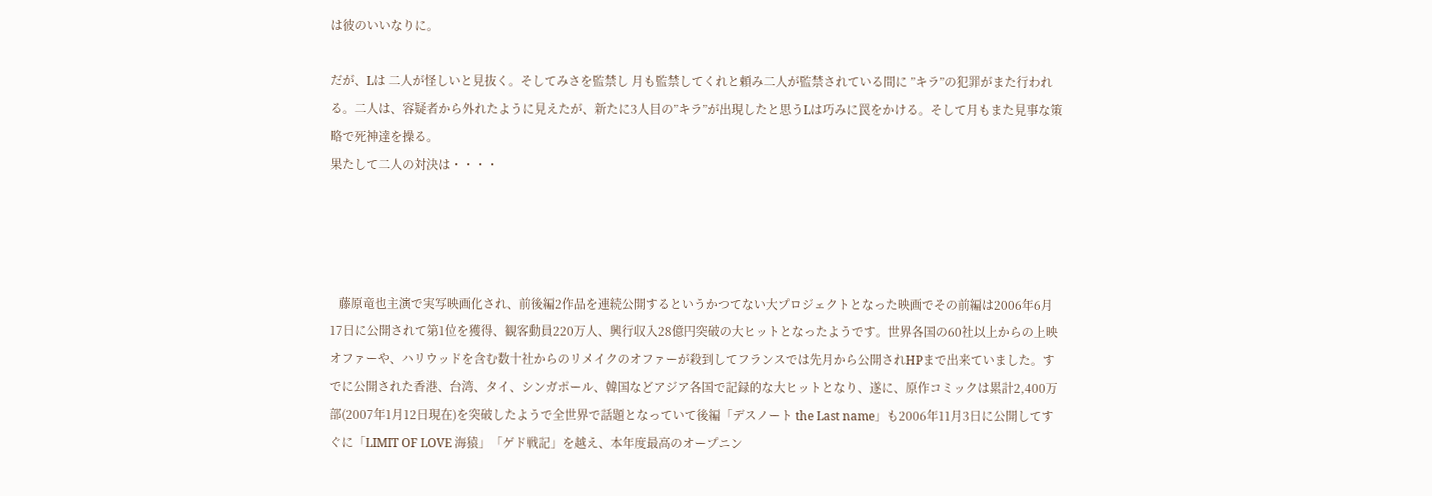は彼のいいなりに。

だが、Lは 二人が怪しいと見抜く。そしてみさを監禁し 月も監禁してくれと頼み二人が監禁されている間に ”キラ”の犯罪がまた行われる。二人は、容疑者から外れたように見えたが、新たに3人目の”キラ”が出現したと思うLは巧みに罠をかける。そして月もまた見事な策略で死神達を操る。
果たして二人の対決は・・・・




   藤原竜也主演で実写映画化され、前後編2作品を連続公開するというかつてない大プロジェクトとなった映画でその前編は2006年6月17日に公開されて第1位を獲得、観客動員220万人、興行収入28億円突破の大ヒットとなったようです。世界各国の60社以上からの上映オファーや、ハリウッドを含む数十社からのリメイクのオファーが殺到してフランスでは先月から公開されHPまで出来ていました。すでに公開された香港、台湾、タイ、シンガポール、韓国などアジア各国で記録的な大ヒットとなり、遂に、原作コミックは累計2,400万部(2007年1月12日現在)を突破したようで全世界で話題となっていて後編「デスノート the Last name」も2006年11月3日に公開してすぐに「LIMIT OF LOVE 海猿」「ゲド戦記」を越え、本年度最高のオープニン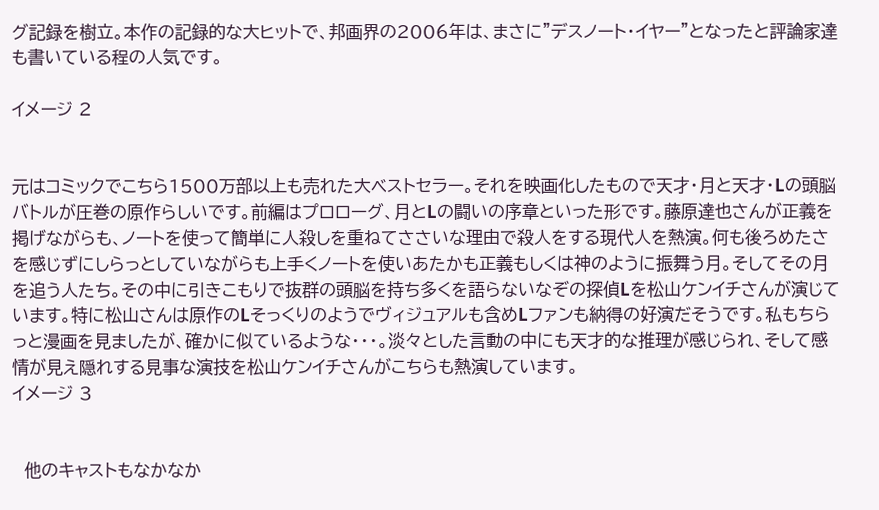グ記録を樹立。本作の記録的な大ヒットで、邦画界の2006年は、まさに"デスノート・イヤー"となったと評論家達も書いている程の人気です。

イメージ 2


元はコミックでこちら1500万部以上も売れた大ベストセラー。それを映画化したもので天才・月と天才・Lの頭脳バトルが圧巻の原作らしいです。前編はプロローグ、月とLの闘いの序章といった形です。藤原達也さんが正義を掲げながらも、ノートを使って簡単に人殺しを重ねてささいな理由で殺人をする現代人を熱演。何も後ろめたさを感じずにしらっとしていながらも上手くノートを使いあたかも正義もしくは神のように振舞う月。そしてその月を追う人たち。その中に引きこもりで抜群の頭脳を持ち多くを語らないなぞの探偵Lを松山ケンイチさんが演じています。特に松山さんは原作のLそっくりのようでヴィジュアルも含めLファンも納得の好演だそうです。私もちらっと漫画を見ましたが、確かに似ているような・・・。淡々とした言動の中にも天才的な推理が感じられ、そして感情が見え隠れする見事な演技を松山ケンイチさんがこちらも熱演しています。
イメージ 3


  他のキャストもなかなか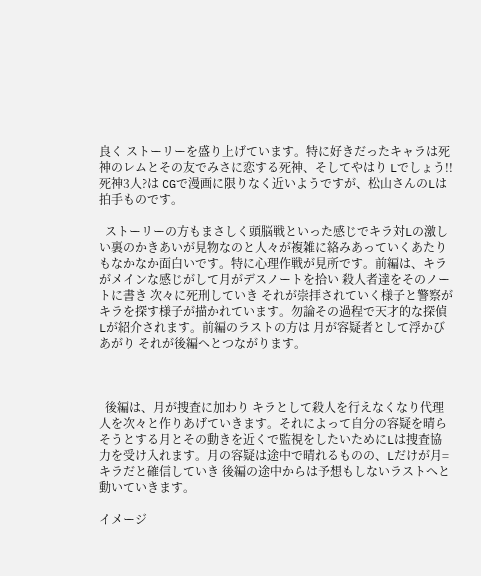良く ストーリーを盛り上げています。特に好きだったキャラは死神のレムとその友でみさに恋する死神、そしてやはり Lでしょう!!死神3人?は CGで漫画に限りなく近いようですが、松山さんのLは拍手ものです。

  ストーリーの方もまさしく頭脳戦といった感じでキラ対Lの激しい裏のかきあいが見物なのと人々が複雑に絡みあっていくあたりもなかなか面白いです。特に心理作戦が見所です。前編は、キラがメインな感じがして月がデスノートを拾い 殺人者達をそのノートに書き 次々に死刑していき それが崇拝されていく様子と警察が キラを探す様子が描かれています。勿論その過程で天才的な探偵Lが紹介されます。前編のラストの方は 月が容疑者として浮かびあがり それが後編へとつながります。



  後編は、月が捜査に加わり キラとして殺人を行えなくなり代理人を次々と作りあげていきます。それによって自分の容疑を晴らそうとする月とその動きを近くで監視をしたいためにLは捜査協力を受け入れます。月の容疑は途中で晴れるものの、Lだけが月=キラだと確信していき 後編の途中からは予想もしないラストへと動いていきます。

イメージ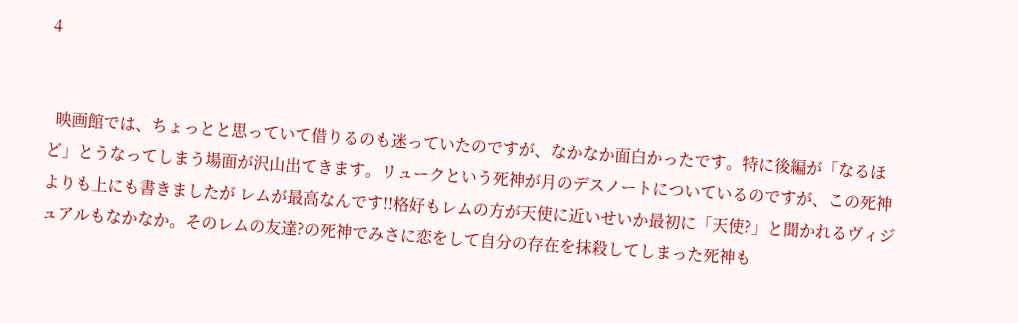4


  映画館では、ちょっとと思っていて借りるのも迷っていたのですが、なかなか面白かったです。特に後編が「なるほど」とうなってしまう場面が沢山出てきます。リュークという死神が月のデスノートについているのですが、この死神よりも上にも書きましたが レムが最高なんです!!格好もレムの方が天使に近いせいか最初に「天使?」と聞かれるヴィジュアルもなかなか。そのレムの友達?の死神でみさに恋をして自分の存在を抹殺してしまった死神も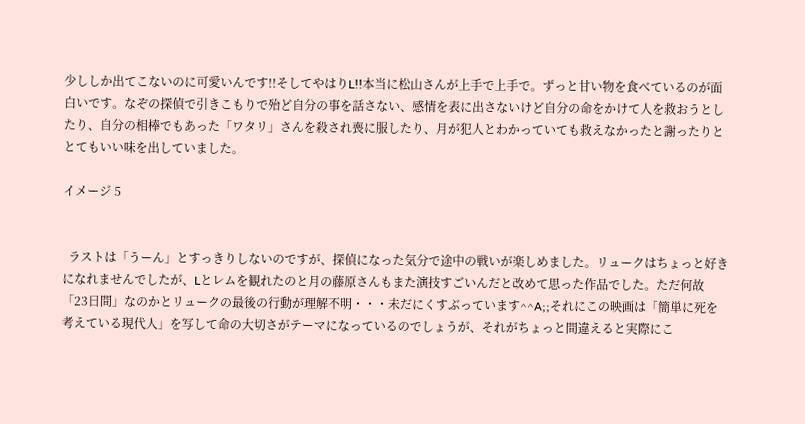少ししか出てこないのに可愛いんです!!そしてやはりL!!本当に松山さんが上手で上手で。ずっと甘い物を食べているのが面白いです。なぞの探偵で引きこもりで殆ど自分の事を話さない、感情を表に出さないけど自分の命をかけて人を救おうとしたり、自分の相棒でもあった「ワタリ」さんを殺され喪に服したり、月が犯人とわかっていても救えなかったと謝ったりととてもいい味を出していました。

イメージ 5


  ラストは「うーん」とすっきりしないのですが、探偵になった気分で途中の戦いが楽しめました。リュークはちょっと好きになれませんでしたが、Lとレムを観れたのと月の藤原さんもまた演技すごいんだと改めて思った作品でした。ただ何故「23日間」なのかとリュークの最後の行動が理解不明・・・未だにくすぶっています^^A;;それにこの映画は「簡単に死を考えている現代人」を写して命の大切さがテーマになっているのでしょうが、それがちょっと間違えると実際にこ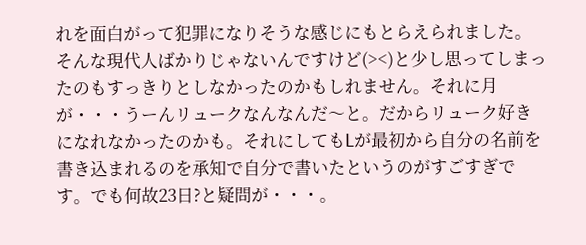れを面白がって犯罪になりそうな感じにもとらえられました。そんな現代人ばかりじゃないんですけど(><)と少し思ってしまったのもすっきりとしなかったのかもしれません。それに月が・・・うーんリュークなんなんだ〜と。だからリューク好きになれなかったのかも。それにしてもLが最初から自分の名前を書き込まれるのを承知で自分で書いたというのがすごすぎです。でも何故23日?と疑問が・・・。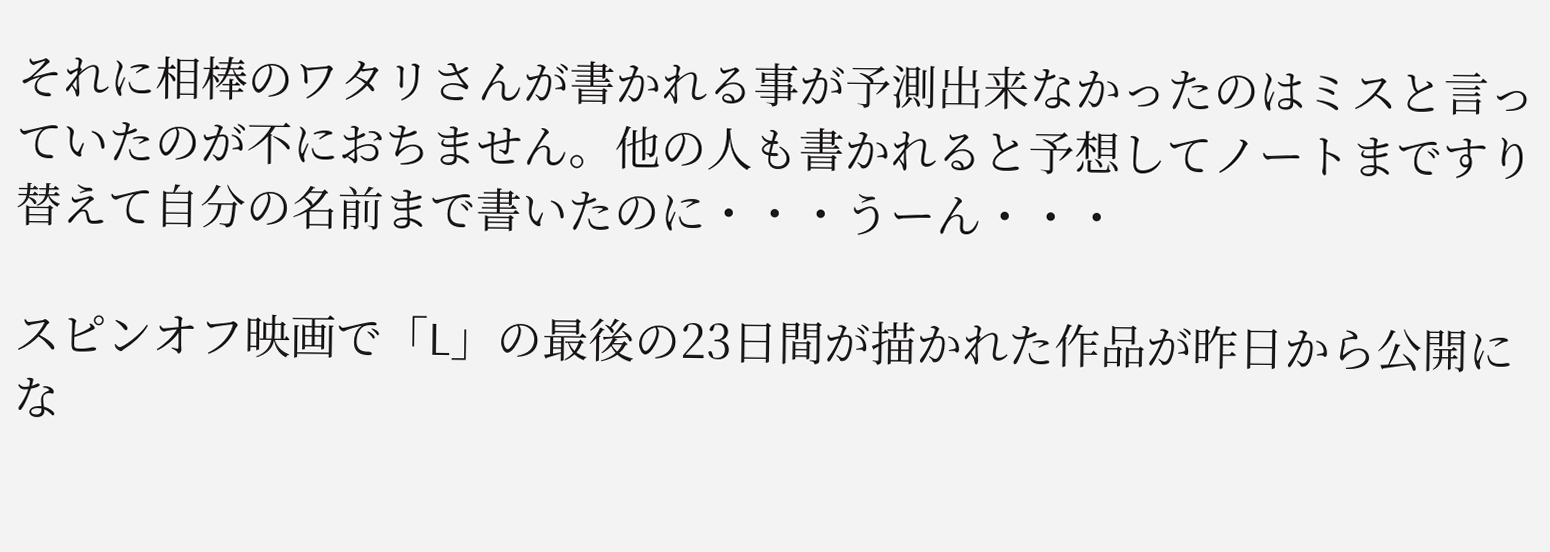それに相棒のワタリさんが書かれる事が予測出来なかったのはミスと言っていたのが不におちません。他の人も書かれると予想してノートまですり替えて自分の名前まで書いたのに・・・うーん・・・

スピンオフ映画で「L」の最後の23日間が描かれた作品が昨日から公開にな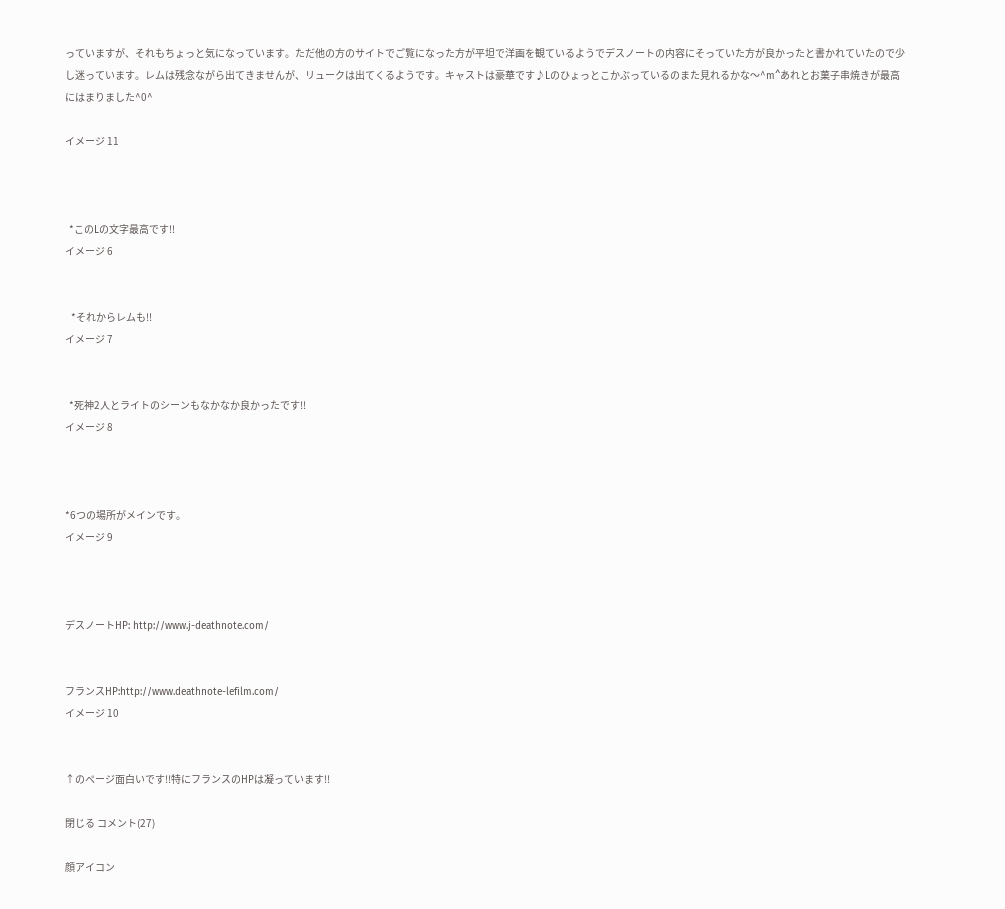っていますが、それもちょっと気になっています。ただ他の方のサイトでご覧になった方が平坦で洋画を観ているようでデスノートの内容にそっていた方が良かったと書かれていたので少し迷っています。レムは残念ながら出てきませんが、リュークは出てくるようです。キャストは豪華です♪Lのひょっとこかぶっているのまた見れるかな〜^m^あれとお菓子串焼きが最高にはまりました^0^

イメージ 11



  *このLの文字最高です!!
イメージ 6


   *それからレムも!!
イメージ 7


  *死神2人とライトのシーンもなかなか良かったです!!
イメージ 8



*6つの場所がメインです。
イメージ 9



デスノートHP: http://www.j-deathnote.com/


フランスHP:http://www.deathnote-lefilm.com/
イメージ 10


↑のページ面白いです!!特にフランスのHPは凝っています!!

閉じる コメント(27)

顔アイコン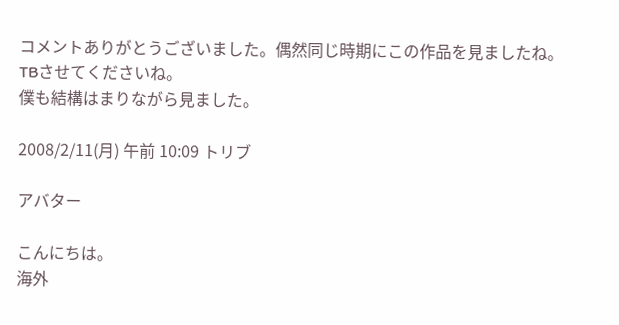コメントありがとうございました。偶然同じ時期にこの作品を見ましたね。TBさせてくださいね。
僕も結構はまりながら見ました。

2008/2/11(月) 午前 10:09 トリブ

アバター

こんにちは。
海外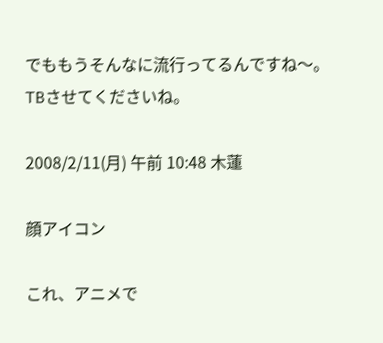でももうそんなに流行ってるんですね〜。
TBさせてくださいね。

2008/2/11(月) 午前 10:48 木蓮

顔アイコン

これ、アニメで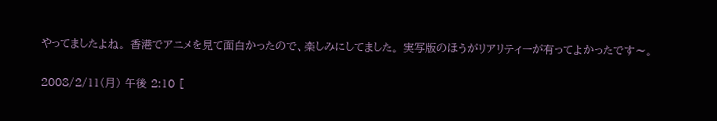やってましたよね。 香港でアニメを見て面白かったので、楽しみにしてました。 実写版のほうがリアリティーが有ってよかったです〜。

2008/2/11(月) 午後 2:10 [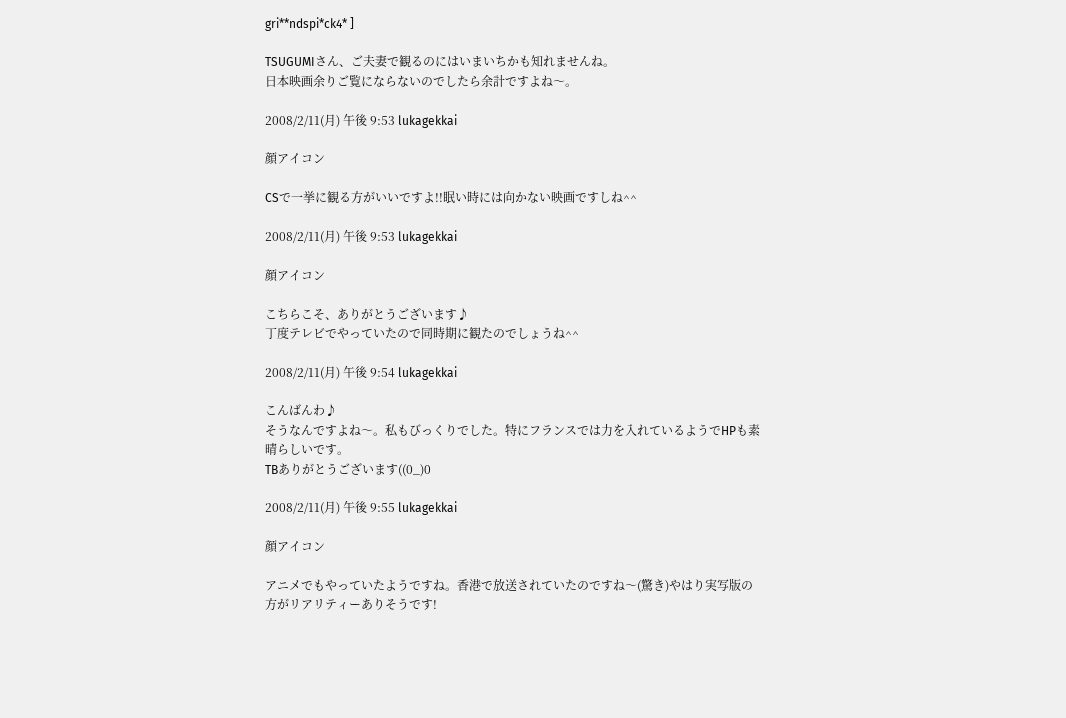gri**ndspi*ck4* ]

TSUGUMIさん、ご夫妻で観るのにはいまいちかも知れませんね。
日本映画余りご覧にならないのでしたら余計ですよね〜。

2008/2/11(月) 午後 9:53 lukagekkai

顔アイコン

CSで一挙に観る方がいいですよ!!眠い時には向かない映画ですしね^^

2008/2/11(月) 午後 9:53 lukagekkai

顔アイコン

こちらこそ、ありがとうございます♪
丁度テレビでやっていたので同時期に観たのでしょうね^^

2008/2/11(月) 午後 9:54 lukagekkai

こんばんわ♪
そうなんですよね〜。私もびっくりでした。特にフランスでは力を入れているようでHPも素晴らしいです。
TBありがとうございます((0_)0

2008/2/11(月) 午後 9:55 lukagekkai

顔アイコン

アニメでもやっていたようですね。香港で放送されていたのですね〜(驚き)やはり実写版の方がリアリティーありそうです!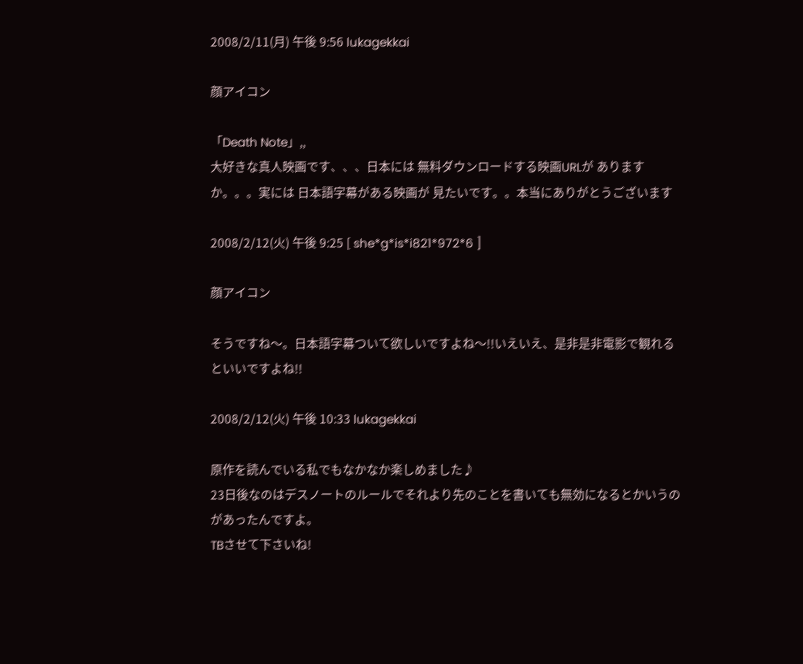2008/2/11(月) 午後 9:56 lukagekkai

顔アイコン

「Death Note」,,
大好きな真人映画です、、、日本には 無料ダウンロードする映画URLが ありますか。。。実には 日本語字幕がある映画が 見たいです。。本当にありがとうございます

2008/2/12(火) 午後 9:25 [ she*g*is*i821*972*6 ]

顔アイコン

そうですね〜。日本語字幕ついて欲しいですよね〜!!いえいえ、是非是非電影で観れるといいですよね!!

2008/2/12(火) 午後 10:33 lukagekkai

原作を読んでいる私でもなかなか楽しめました♪
23日後なのはデスノートのルールでそれより先のことを書いても無効になるとかいうのがあったんですよ。
TBさせて下さいね!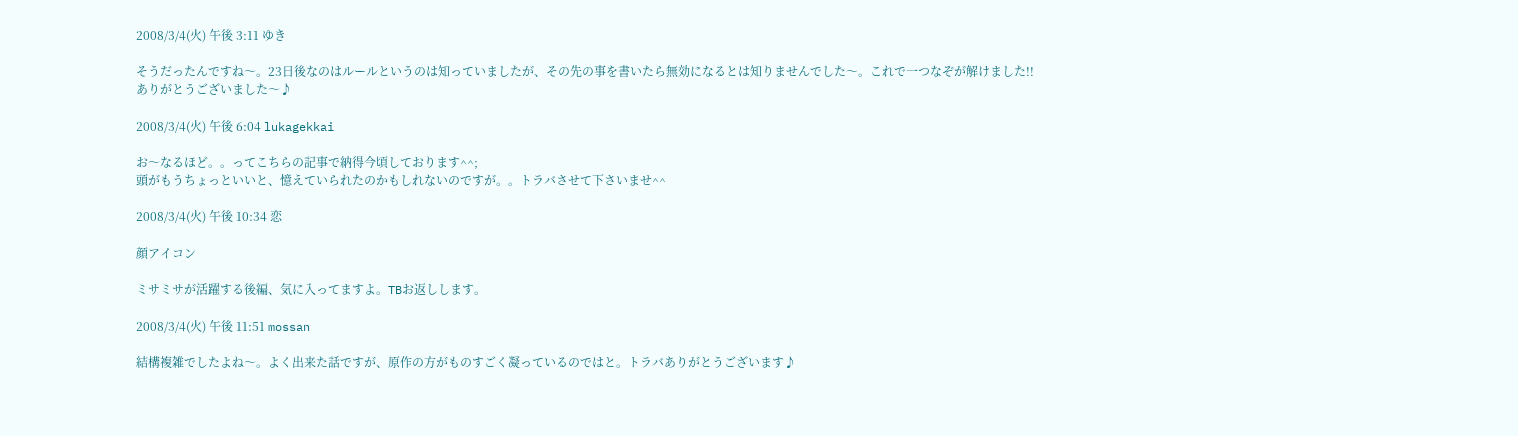2008/3/4(火) 午後 3:11 ゆき

そうだったんですね〜。23日後なのはルールというのは知っていましたが、その先の事を書いたら無効になるとは知りませんでした〜。これで一つなぞが解けました!!
ありがとうございました〜♪

2008/3/4(火) 午後 6:04 lukagekkai

お〜なるほど。。ってこちらの記事で納得今頃しております^^;
頭がもうちょっといいと、憶えていられたのかもしれないのですが。。トラバさせて下さいませ^^

2008/3/4(火) 午後 10:34 恋

顔アイコン

ミサミサが活躍する後編、気に入ってますよ。TBお返しします。

2008/3/4(火) 午後 11:51 mossan

結構複雑でしたよね〜。よく出来た話ですが、原作の方がものすごく凝っているのではと。トラバありがとうございます♪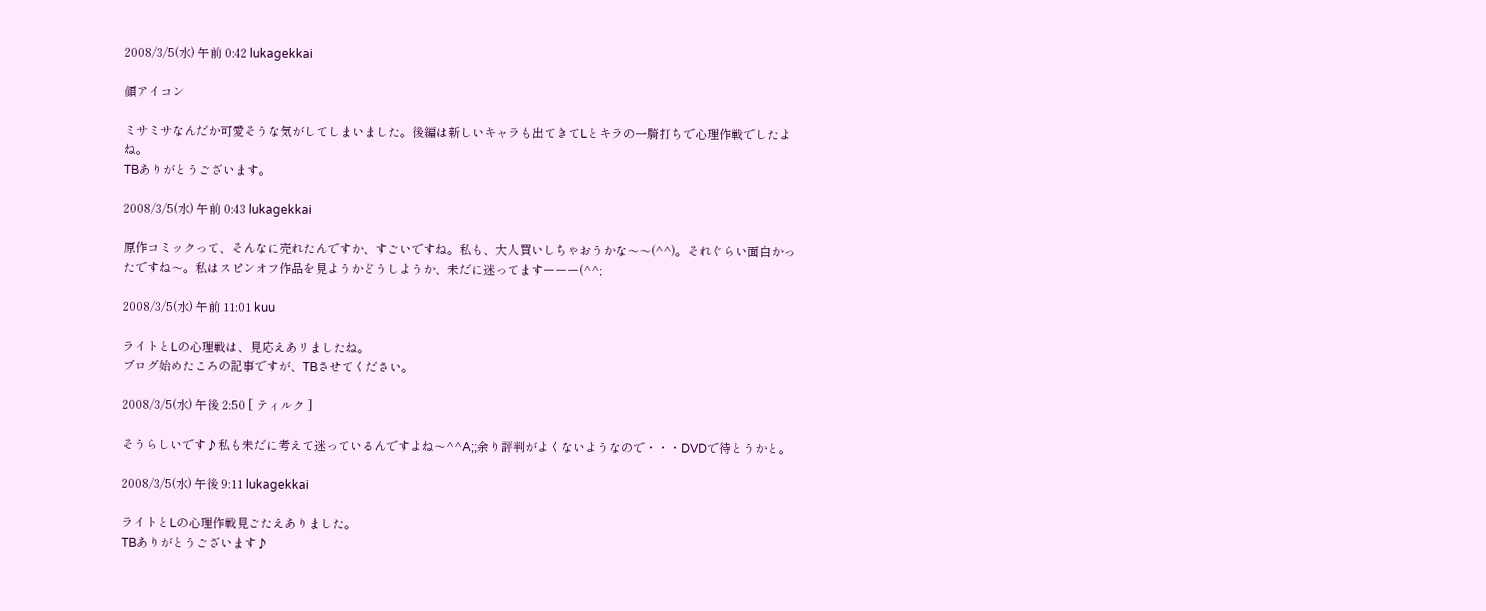2008/3/5(水) 午前 0:42 lukagekkai

顔アイコン

ミサミサなんだか可愛そうな気がしてしまいました。後編は新しいキャラも出てきてLとキラの一騎打ちで心理作戦でしたよね。
TBありがとうございます。

2008/3/5(水) 午前 0:43 lukagekkai

原作コミックって、そんなに売れたんですか、すごいですね。私も、大人買いしちゃおうかな〜〜(^^)。それぐらい面白かったですね〜。私はスピンオフ作品を見ようかどうしようか、未だに迷ってますーーー(^^;

2008/3/5(水) 午前 11:01 kuu

ライトとLの心理戦は、見応えあリましたね。
ブログ始めたころの記事ですが、TBさせてください。

2008/3/5(水) 午後 2:50 [ ティルク ]

そうらしいです♪私も未だに考えて迷っているんですよね〜^^A;;余り評判がよくないようなので・・・DVDで待とうかと。

2008/3/5(水) 午後 9:11 lukagekkai

ライトとLの心理作戦見ごたえありました。
TBありがとうございます♪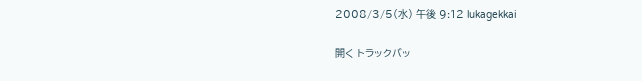2008/3/5(水) 午後 9:12 lukagekkai

開く トラックバッ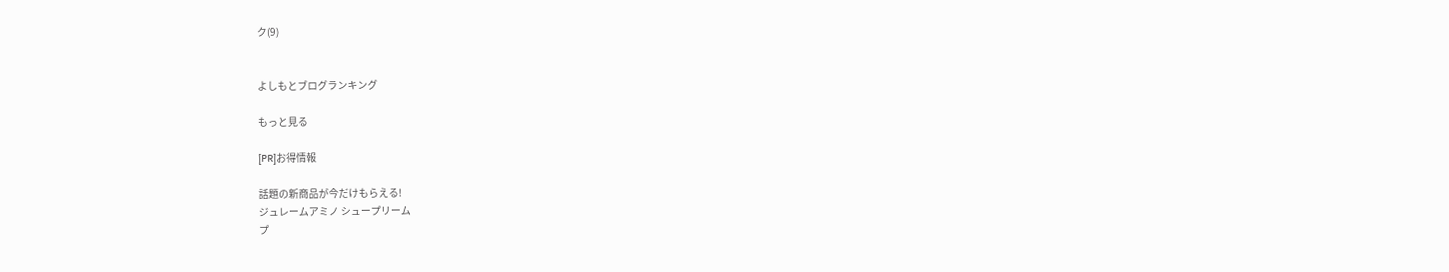ク(9)


よしもとブログランキング

もっと見る

[PR]お得情報

話題の新商品が今だけもらえる!
ジュレームアミノ シュープリーム
プ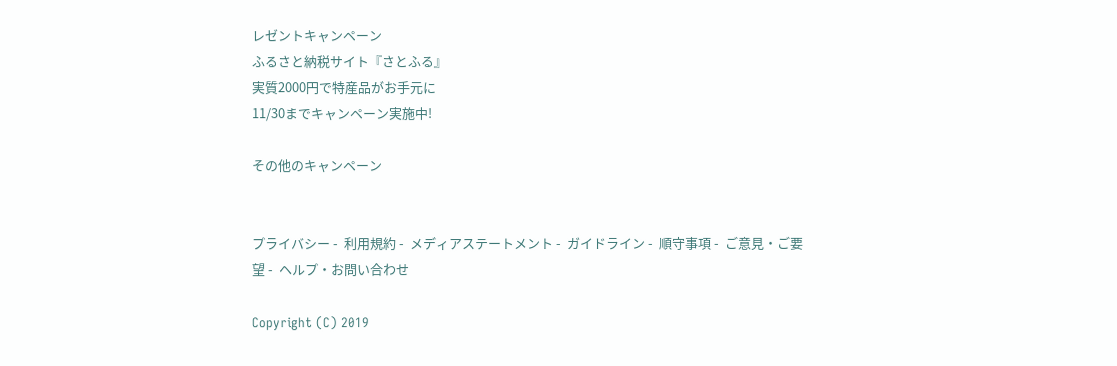レゼントキャンペーン
ふるさと納税サイト『さとふる』
実質2000円で特産品がお手元に
11/30までキャンペーン実施中!

その他のキャンペーン


プライバシー -  利用規約 -  メディアステートメント -  ガイドライン -  順守事項 -  ご意見・ご要望 -  ヘルプ・お問い合わせ

Copyright (C) 2019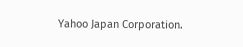Yahoo Japan Corporation.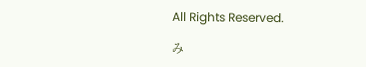All Rights Reserved.

み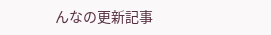んなの更新記事